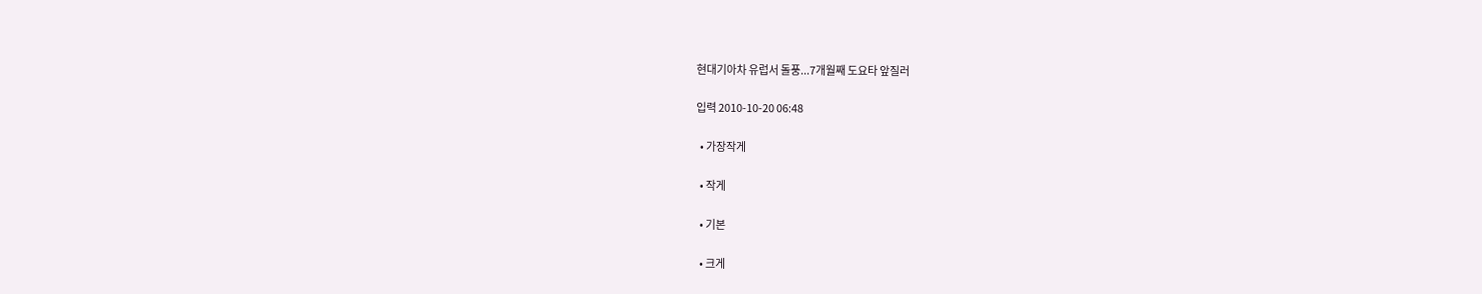현대기아차 유럽서 돌풍...7개월째 도요타 앞질러

입력 2010-10-20 06:48

  • 가장작게

  • 작게

  • 기본

  • 크게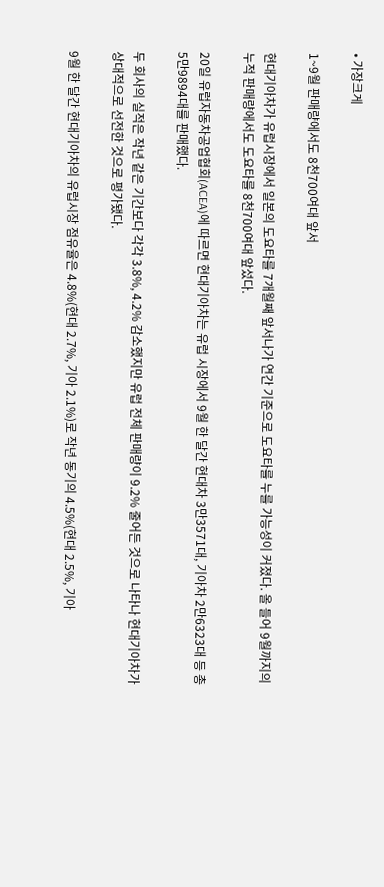• 가장크게

1~9월 판매량에서도 8천700여대 앞서

현대기아차가 유럽시장에서 일본의 도요타를 7개월째 앞서나가 연간 기준으로 도요타를 누를 가능성이 커졌다. 올 들어 9월까지의 누적 판매량에서도 도요타를 8천700여대 앞섰다.

20일 유럽자동차공업협회(ACEA)에 따르면 현대기아차는 유럽 시장에서 9월 한 달간 현대차 3만3571대, 기아차 2만6323대 등 총 5만9894대를 판매했다.

두 회사의 실적은 작년 같은 기간보다 각각 3.8%, 4.2% 감소했지만 유럽 전체 판매량이 9.2% 줄어든 것으로 나타나 현대기아차가 상대적으로 선전한 것으로 평가됐다.

9월 한 달간 현대기아차의 유럽시장 점유율은 4.8%(현대 2.7%, 기아 2.1%)로 작년 동기의 4.5%(현대 2.5%, 기아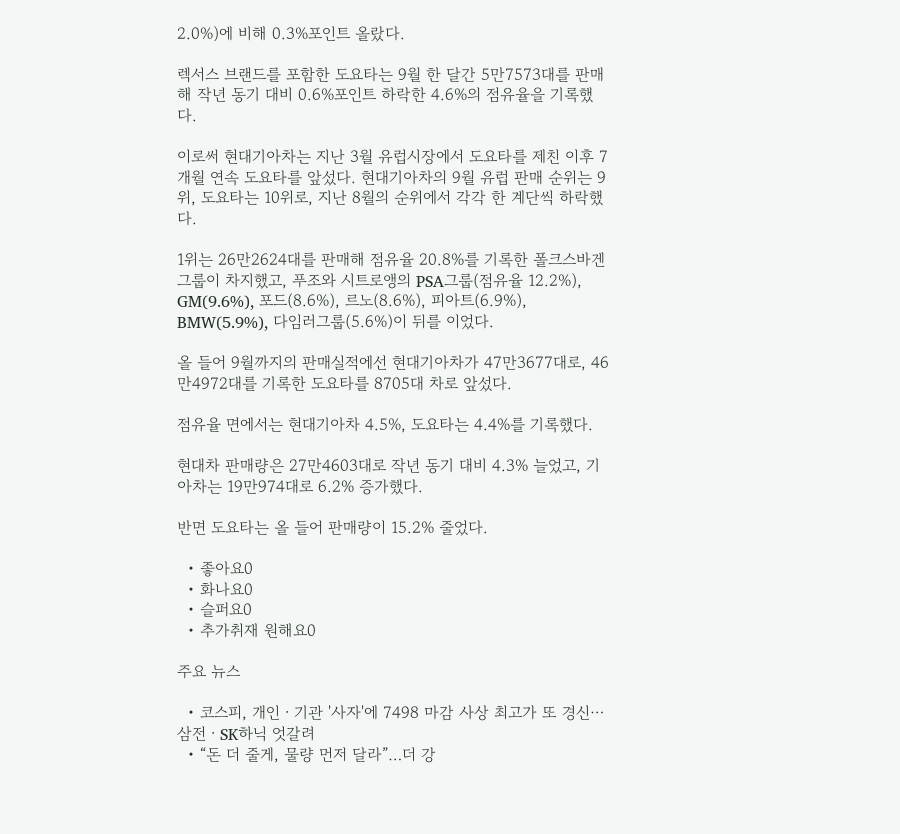2.0%)에 비해 0.3%포인트 올랐다.

렉서스 브랜드를 포함한 도요타는 9월 한 달간 5만7573대를 판매해 작년 동기 대비 0.6%포인트 하락한 4.6%의 점유율을 기록했다.

이로써 현대기아차는 지난 3월 유럽시장에서 도요타를 제친 이후 7개월 연속 도요타를 앞섰다. 현대기아차의 9월 유럽 판매 순위는 9위, 도요타는 10위로, 지난 8월의 순위에서 각각 한 계단씩 하락했다.

1위는 26만2624대를 판매해 점유율 20.8%를 기록한 폴크스바겐그룹이 차지했고, 푸조와 시트로앵의 PSA그룹(점유율 12.2%), GM(9.6%), 포드(8.6%), 르노(8.6%), 피아트(6.9%), BMW(5.9%), 다임러그룹(5.6%)이 뒤를 이었다.

올 들어 9월까지의 판매실적에선 현대기아차가 47만3677대로, 46만4972대를 기록한 도요타를 8705대 차로 앞섰다.

점유율 면에서는 현대기아차 4.5%, 도요타는 4.4%를 기록했다.

현대차 판매량은 27만4603대로 작년 동기 대비 4.3% 늘었고, 기아차는 19만974대로 6.2% 증가했다.

반면 도요타는 올 들어 판매량이 15.2% 줄었다.

  • 좋아요0
  • 화나요0
  • 슬퍼요0
  • 추가취재 원해요0

주요 뉴스

  • 코스피, 개인ㆍ기관 '사자'에 7498 마감 사상 최고가 또 경신⋯삼전ㆍSK하닉 엇갈려
  • “돈 더 줄게, 물량 먼저 달라”…더 강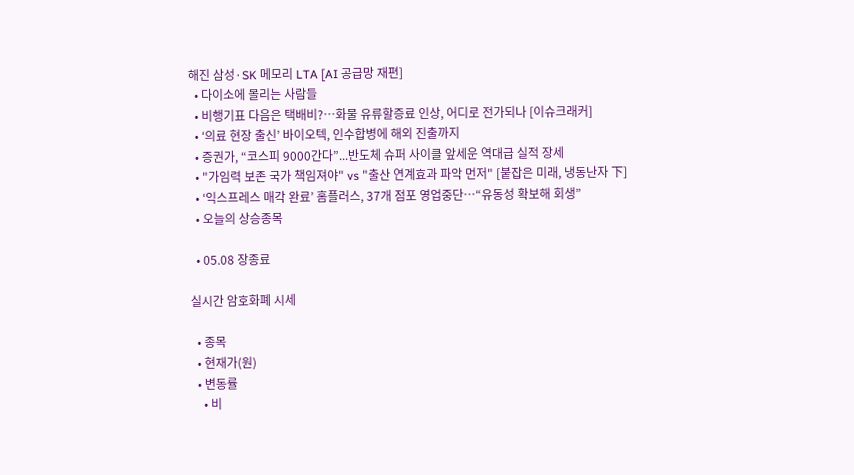해진 삼성·SK 메모리 LTA [AI 공급망 재편]
  • 다이소에 몰리는 사람들
  • 비행기표 다음은 택배비?⋯화물 유류할증료 인상, 어디로 전가되나 [이슈크래커]
  • ‘의료 현장 출신’ 바이오텍, 인수합병에 해외 진출까지
  • 증권가, “코스피 9000간다”...반도체 슈퍼 사이클 앞세운 역대급 실적 장세
  • "가임력 보존 국가 책임져야" vs "출산 연계효과 파악 먼저" [붙잡은 미래, 냉동난자 下]
  • ‘익스프레스 매각 완료’ 홈플러스, 37개 점포 영업중단⋯“유동성 확보해 회생”
  • 오늘의 상승종목

  • 05.08 장종료

실시간 암호화폐 시세

  • 종목
  • 현재가(원)
  • 변동률
    • 비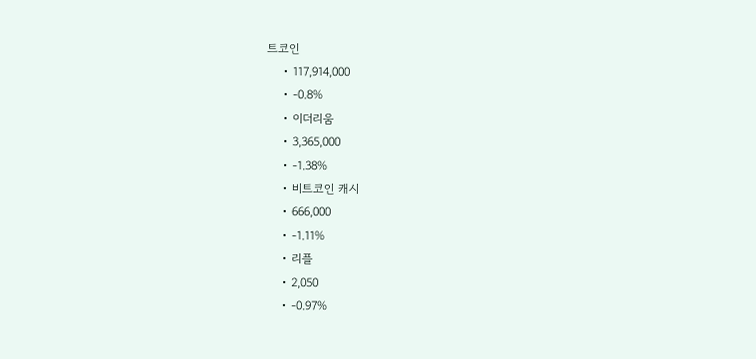트코인
    • 117,914,000
    • -0.8%
    • 이더리움
    • 3,365,000
    • -1.38%
    • 비트코인 캐시
    • 666,000
    • -1.11%
    • 리플
    • 2,050
    • -0.97%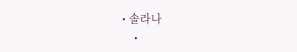• 솔라나
    •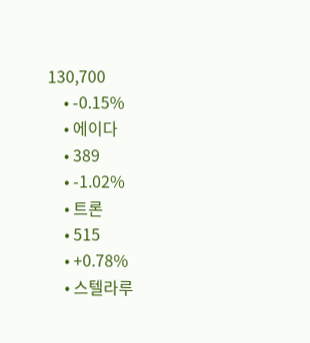130,700
    • -0.15%
    • 에이다
    • 389
    • -1.02%
    • 트론
    • 515
    • +0.78%
    • 스텔라루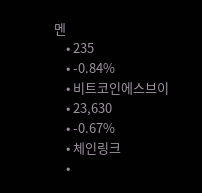멘
    • 235
    • -0.84%
    • 비트코인에스브이
    • 23,630
    • -0.67%
    • 체인링크
    •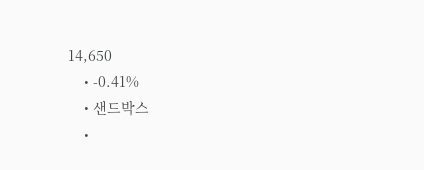14,650
    • -0.41%
    • 샌드박스
    •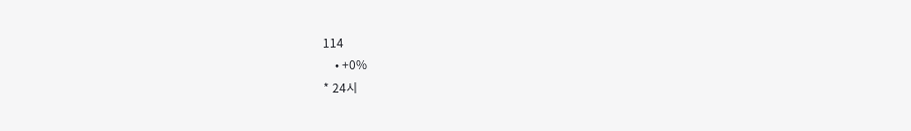114
    • +0%
* 24시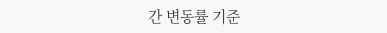간 변동률 기준